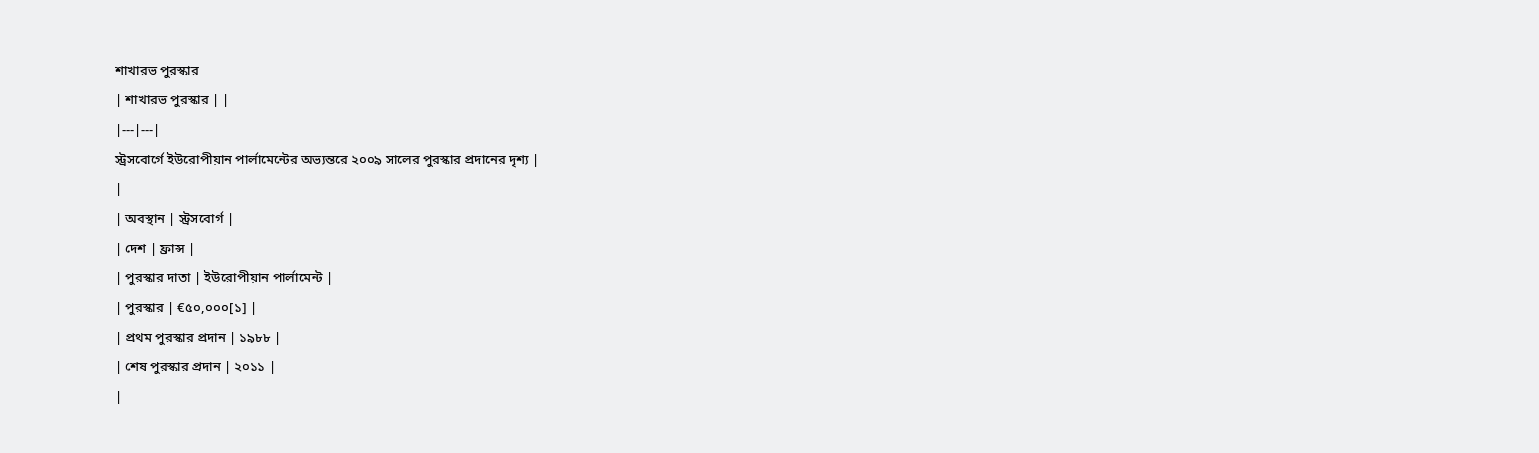শাখারভ পুরস্কার
| শাখারভ পুরস্কার | |
|---|---|
স্ট্রসবোর্গে ইউরোপীয়ান পার্লামেন্টের অভ্যন্তরে ২০০৯ সালের পুরস্কার প্রদানের দৃশ্য |
|
| অবস্থান | স্ট্রসবোর্গ |
| দেশ | ফ্রান্স |
| পুরস্কার দাতা | ইউরোপীয়ান পার্লামেন্ট |
| পুরস্কার | €৫০,০০০[১] |
| প্রথম পুরস্কার প্রদান | ১৯৮৮ |
| শেষ পুরস্কার প্রদান | ২০১১ |
|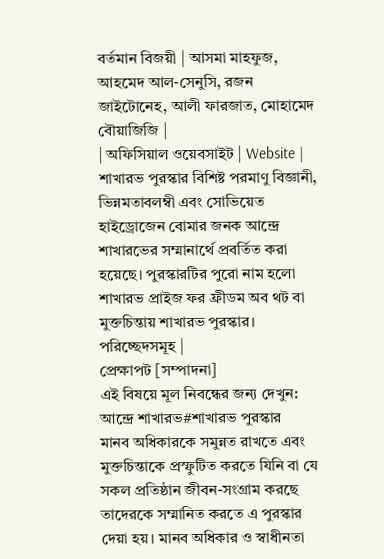বর্তমান বিজয়ী | আসমা মাহফুজ, আহমেদ আল-সেনুসি, রজন জাইটোনেহ, আলী ফারজাত, মোহামেদ বৌয়াজিজি |
| অফিসিয়াল ওয়েবসাইট | Website |
শাখারভ পুরস্কার বিশিষ্ট পরমাণু বিজ্ঞানী, ভিন্নমতাবলম্বী এবং সোভিয়েত হাইড্রোজেন বোমার জনক আন্দ্রে শাখারভের সম্মানার্থে প্রবর্তিত করা হয়েছে। পুরস্কারটির পুরো নাম হলো শাখারভ প্রাইজ ফর ফ্রীডম অব থট বা মুক্তচিন্তায় শাখারভ পুরস্কার।
পরিচ্ছেদসমূহ |
প্রেক্ষাপট [সম্পাদনা]
এই বিষয়ে মূল নিবন্ধের জন্য দেখুন: আন্দ্রে শাখারভ#শাখারভ পুরস্কার
মানব অধিকারকে সমুন্নত রাখতে এবং মুক্তচিন্তাকে প্রস্ফুটিত করতে যিনি বা যে সকল প্রতিষ্ঠান জীবন-সংগ্রাম করছে তাদেরকে সম্মানিত করতে এ পুরস্কার দেয়া হয়। মানব অধিকার ও স্বাধীনতা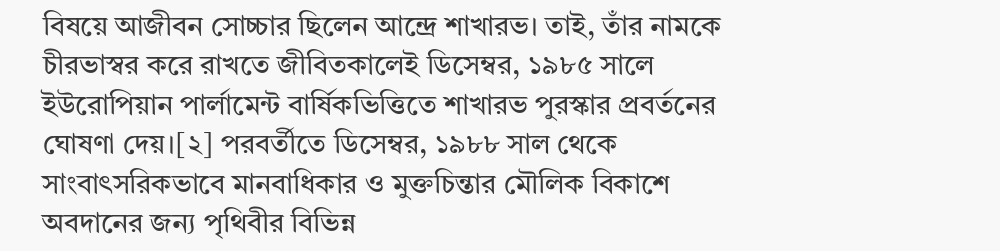বিষয়ে আজীবন সোচ্চার ছিলেন আন্দ্রে শাখারভ। তাই, তাঁর নামকে চীরভাস্বর করে রাখতে জীবিতকালেই ডিসেম্বর, ১৯৮৫ সালে ইউরোপিয়ান পার্লামেন্ট বার্ষিকভিত্তিতে শাখারভ পুরস্কার প্রবর্তনের ঘোষণা দেয়।[২] পরবর্তীতে ডিসেম্বর, ১৯৮৮ সাল থেকে সাংবাৎসরিকভাবে মানবাধিকার ও মুক্তচিন্তার মৌলিক বিকাশে অবদানের জন্য পৃথিবীর বিভিন্ন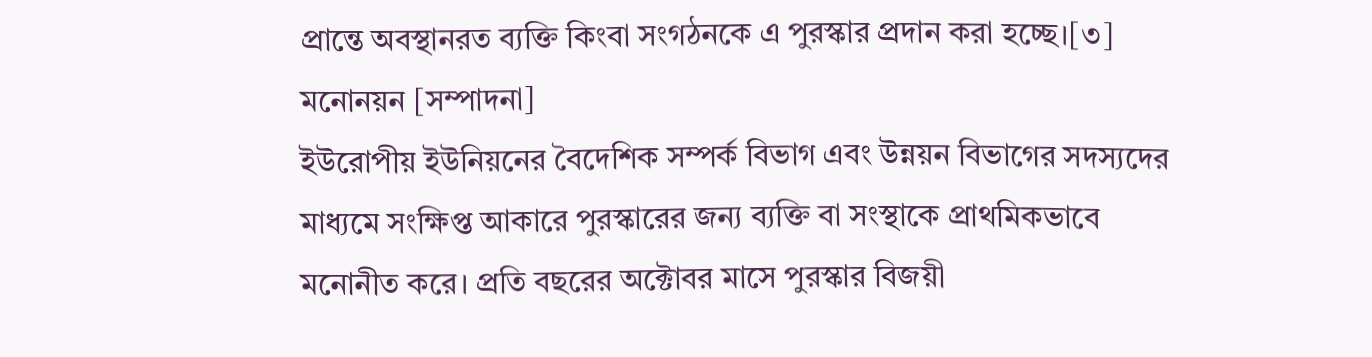প্রান্তে অবস্থানরত ব্যক্তি কিংবা সংগঠনকে এ পুরস্কার প্রদান করা হচ্ছে।[৩]
মনোনয়ন [সম্পাদনা]
ইউরোপীয় ইউনিয়নের বৈদেশিক সম্পর্ক বিভাগ এবং উন্নয়ন বিভাগের সদস্যদের মাধ্যমে সংক্ষিপ্ত আকারে পুরস্কারের জন্য ব্যক্তি বা সংস্থাকে প্রাথমিকভাবে মনোনীত করে। প্রতি বছরের অক্টোবর মাসে পুরস্কার বিজয়ী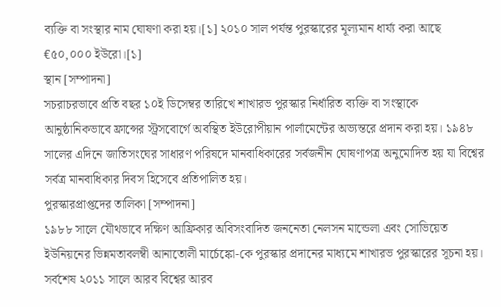ব্যক্তি বা সংস্থার নাম ঘোষণা করা হয়।[১] ২০১০ সাল পর্যন্ত পুরস্কারের মূল্যমান ধার্য্য করা আছে €৫০,০০০ ইউরো।[১]
স্থান [সম্পাদনা]
সচরাচরভাবে প্রতি বছর ১০ই ডিসেম্বর তারিখে শাখারভ পুরস্কার নির্ধারিত ব্যক্তি বা সংস্থাকে আনুষ্ঠানিকভাবে ফ্রান্সের স্ট্রসবোর্গে অবস্থিত ইউরোপীয়ান পার্লামেন্টের অভ্যন্তরে প্রদান করা হয়। ১৯৪৮ সালের এদিনে জাতিসংঘের সাধারণ পরিষদে মানবাধিকারের সর্বজনীন ঘোষণাপত্র অনুমোদিত হয় যা বিশ্বের সর্বত্র মানবাধিকার দিবস হিসেবে প্রতিপালিত হয়।
পুরস্কারপ্রাপ্তদের তালিকা [সম্পাদনা]
১৯৮৮ সালে যৌথভাবে দক্ষিণ আফ্রিকার অবিসংবাদিত জননেতা নেলসন মান্ডেলা এবং সোভিয়েত ইউনিয়নের ভিন্নমতাবলম্বী আনাতোলী মার্চেঙ্কো-কে পুরস্কার প্রদানের মাধ্যমে শাখারভ পুরস্কারের সূচনা হয়। সর্বশেষ ২০১১ সালে আরব বিশ্বের আরব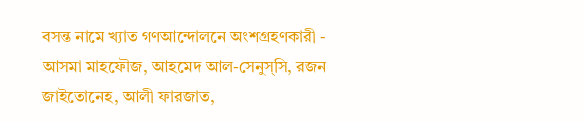বসন্ত নামে খ্যাত গণআন্দোলনে অংশগ্রহণকারী - আসমা মাহফৌজ, আহমেদ আল-সেনুস্সি, রজন জাইতোনেহ, আলী ফারজাত,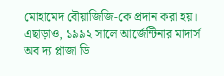মোহামেদ বৌয়াজিজি-কে প্রদান করা হয়। এছাড়াও, ১৯৯২ সালে আর্জেন্টিনার মাদার্স অব দ্য প্লাজা ডি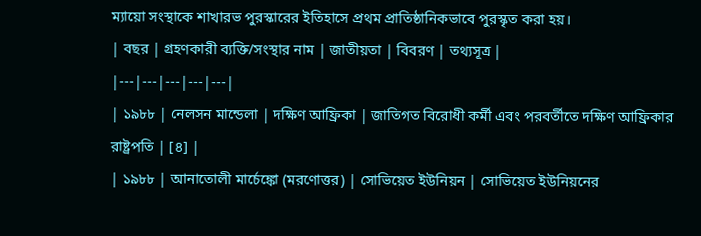ম্যায়ো সংস্থাকে শাখারভ পুরস্কারের ইতিহাসে প্রথম প্রাতিষ্ঠানিকভাবে পুরস্কৃত করা হয়।
| বছর | গ্রহণকারী ব্যক্তি/সংস্থার নাম | জাতীয়তা | বিবরণ | তথ্যসূত্র |
|---|---|---|---|---|
| ১৯৮৮ | নেলসন মান্ডেলা | দক্ষিণ আফ্রিকা | জাতিগত বিরোধী কর্মী এবং পরবর্তীতে দক্ষিণ আফ্রিকার রাষ্ট্রপতি | [৪] |
| ১৯৮৮ | আনাতোলী মার্চেঙ্কো (মরণোত্তর) | সোভিয়েত ইউনিয়ন | সোভিয়েত ইউনিয়নের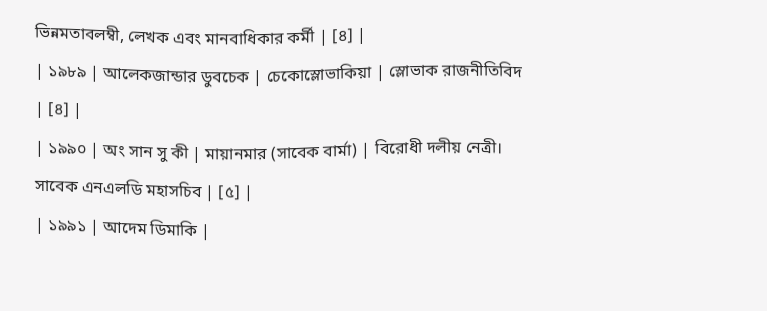ভিন্নমতাবলম্বী, লেখক এবং মানবাধিকার কর্মী | [৪] |
| ১৯৮৯ | আলেকজান্ডার ডুবচেক | চেকোস্লোভাকিয়া | স্লোভাক রাজনীতিবিদ | [৪] |
| ১৯৯০ | অং সান সু কী | মায়ানমার (সাবেক বার্মা) | বিরোধী দলীয় নেত্রী। সাবেক এনএলডি মহাসচিব | [৫] |
| ১৯৯১ | আদেম ডিমাকি |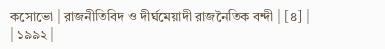কসোভো | রাজনীতিবিদ ও দীর্ঘমেয়াদী রাজনৈতিক বন্দী | [৪] |
| ১৯৯২ |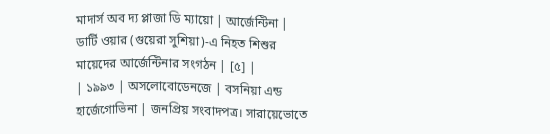মাদার্স অব দ্য প্লাজা ডি ম্যায়ো | আর্জেন্টিনা | ডার্টি ওয়ার (গুয়েরা সুশিয়া)-এ নিহত শিশুর মায়েদের আর্জেন্টিনার সংগঠন | [৫] |
| ১৯৯৩ | অসলোবোডেনজে | বসনিয়া এন্ড হার্জেগোভিনা | জনপ্রিয় সংবাদপত্র। সারায়েভোতে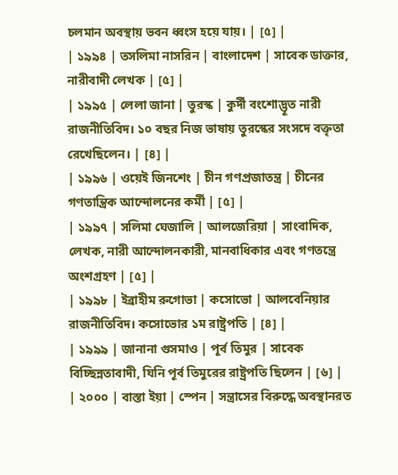চলমান অবস্থায় ভবন ধ্বংস হয়ে যায়। | [৫] |
| ১৯৯৪ | তসলিমা নাসরিন | বাংলাদেশ | সাবেক ডাক্তার, নারীবাদী লেখক | [৫] |
| ১৯৯৫ | লেলা জানা | তুরস্ক | কুর্দী বংশোদ্ভূত নারী রাজনীতিবিদ। ১০ বছর নিজ ভাষায় তুরস্কের সংসদে বক্তৃতা রেখেছিলেন। | [৪] |
| ১৯৯৬ | ওয়েই জিনশেং | চীন গণপ্রজাতন্ত্র | চীনের গণতান্ত্রিক আন্দোলনের কর্মী | [৫] |
| ১৯৯৭ | সলিমা ঘেজালি | আলজেরিয়া | সাংবাদিক, লেখক, নারী আন্দোলনকারী, মানবাধিকার এবং গণতন্ত্রে অংশগ্রহণ | [৫] |
| ১৯৯৮ | ইব্রাহীম রুগোভা | কসোভো | আলবেনিয়ার রাজনীতিবিদ। কসোভোর ১ম রাষ্ট্রপতি | [৪] |
| ১৯৯৯ | জানানা গুসমাও | পূর্ব তিমুর | সাবেক বিচ্ছিন্নতাবাদী, যিনি পূর্ব তিমুরের রাষ্ট্রপতি ছিলেন | [৬] |
| ২০০০ | বাস্তা ইয়া | স্পেন | সন্ত্রাসের বিরুদ্ধে অবস্থানরত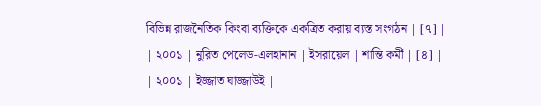বিভিন্ন রাজনৈতিক কিংবা ব্যক্তিকে একত্রিত করায় ব্যস্ত সংগঠন | [৭] |
| ২০০১ | নুরিত পেলেড-এলহানান | ইসরায়েল | শান্তি কর্মী | [৪] |
| ২০০১ | ইজ্জাত ঘাজ্জাউই |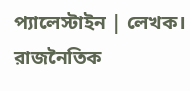প্যালেস্টাইন | লেখক। রাজনৈতিক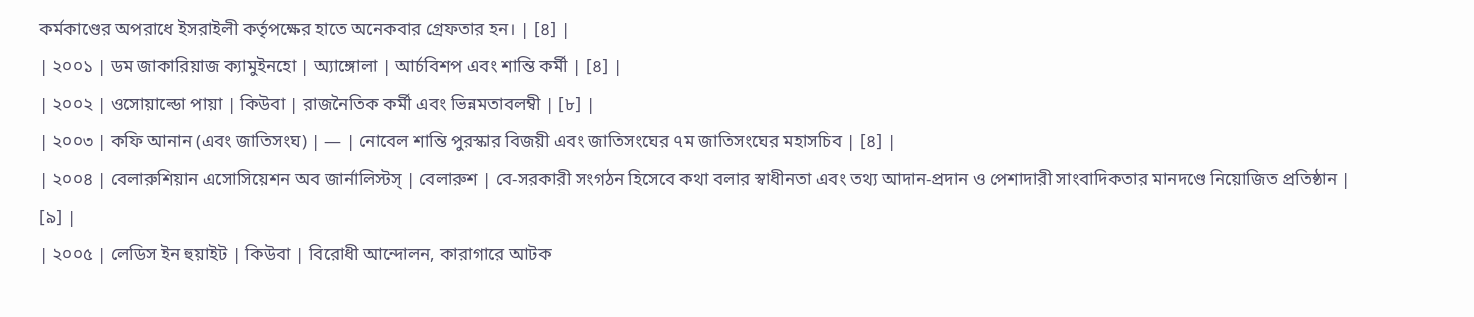কর্মকাণ্ডের অপরাধে ইসরাইলী কর্তৃপক্ষের হাতে অনেকবার গ্রেফতার হন। | [৪] |
| ২০০১ | ডম জাকারিয়াজ ক্যামুইনহো | অ্যাঙ্গোলা | আর্চবিশপ এবং শান্তি কর্মী | [৪] |
| ২০০২ | ওসোয়াল্ডো পায়া | কিউবা | রাজনৈতিক কর্মী এবং ভিন্নমতাবলম্বী | [৮] |
| ২০০৩ | কফি আনান (এবং জাতিসংঘ) | — | নোবেল শান্তি পুরস্কার বিজয়ী এবং জাতিসংঘের ৭ম জাতিসংঘের মহাসচিব | [৪] |
| ২০০৪ | বেলারুশিয়ান এসোসিয়েশন অব জার্নালিস্টস্ | বেলারুশ | বে-সরকারী সংগঠন হিসেবে কথা বলার স্বাধীনতা এবং তথ্য আদান-প্রদান ও পেশাদারী সাংবাদিকতার মানদণ্ডে নিয়োজিত প্রতিষ্ঠান | [৯] |
| ২০০৫ | লেডিস ইন হুয়াইট | কিউবা | বিরোধী আন্দোলন, কারাগারে আটক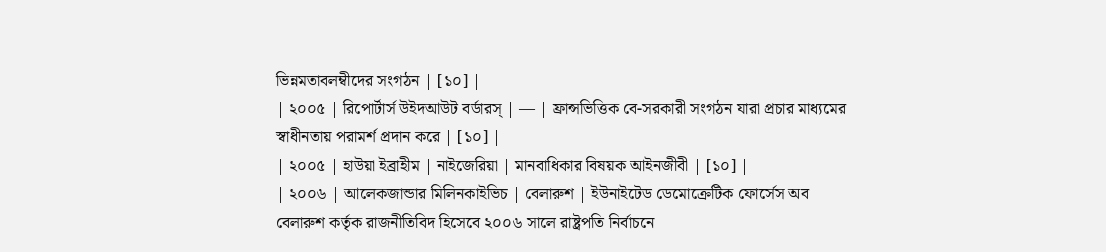ভিন্নমতাবলম্বীদের সংগঠন | [১০] |
| ২০০৫ | রিপোর্টার্স উইদআউট বর্ডারস্ | — | ফ্রান্সভিত্তিক বে-সরকারী সংগঠন যারা প্রচার মাধ্যমের স্বাধীনতায় পরামর্শ প্রদান করে | [১০] |
| ২০০৫ | হাউয়া ইব্রাহীম | নাইজেরিয়া | মানবাধিকার বিষয়ক আইনজীবী | [১০] |
| ২০০৬ | আলেকজান্ডার মিলিনকাইভিচ | বেলারুশ | ইউনাইটেড ডেমোক্রেটিক ফোর্সেস অব বেলারুশ কর্তৃক রাজনীতিবিদ হিসেবে ২০০৬ সালে রাষ্ট্রপতি নির্বাচনে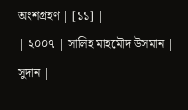অংশগ্রহণ | [১১] |
| ২০০৭ | সালিহ মাহমৌদ উসমান | সুদান |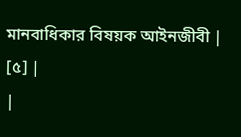মানবাধিকার বিষয়ক আইনজীবী | [৫] |
|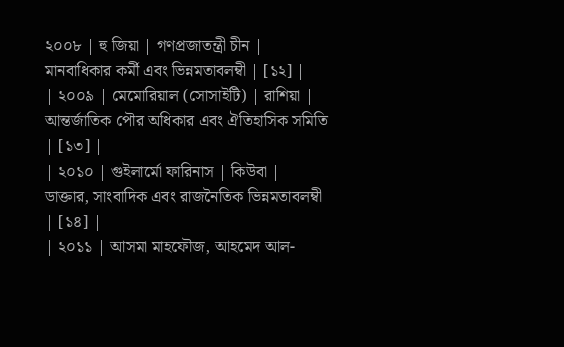২০০৮ | হু জিয়া | গণপ্রজাতন্ত্রী চীন | মানবাধিকার কর্মী এবং ভিন্নমতাবলম্বী | [১২] |
| ২০০৯ | মেমোরিয়াল (সোসাইটি) | রাশিয়া | আন্তর্জাতিক পৌর অধিকার এবং ঐতিহাসিক সমিতি | [১৩] |
| ২০১০ | গুইলার্মো ফারিনাস | কিউবা | ডাক্তার, সাংবাদিক এবং রাজনৈতিক ভিন্নমতাবলম্বী | [১৪] |
| ২০১১ | আসমা মাহফৌজ, আহমেদ আল-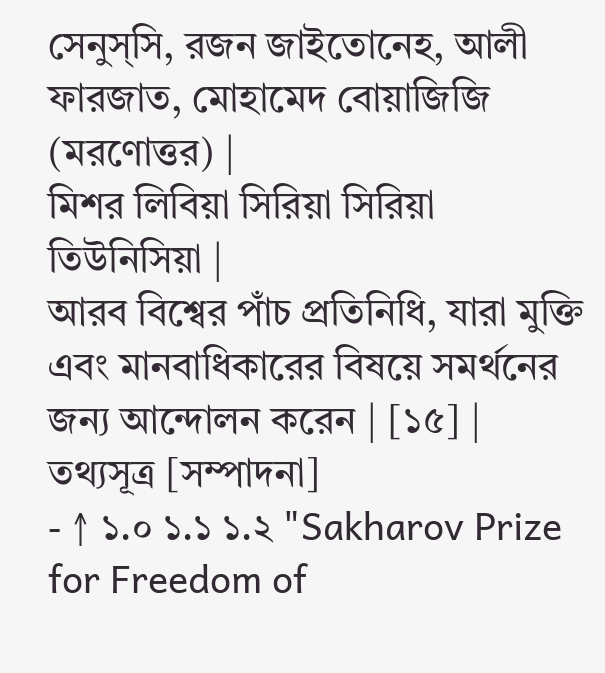সেনুস্সি, রজন জাইতোনেহ, আলী ফারজাত, মোহামেদ বোয়াজিজি (মরণোত্তর) |
মিশর লিবিয়া সিরিয়া সিরিয়া তিউনিসিয়া |
আরব বিশ্বের পাঁচ প্রতিনিধি, যারা মুক্তি এবং মানবাধিকারের বিষয়ে সমর্থনের জন্য আন্দোলন করেন | [১৫] |
তথ্যসূত্র [সম্পাদনা]
- ↑ ১.০ ১.১ ১.২ "Sakharov Prize for Freedom of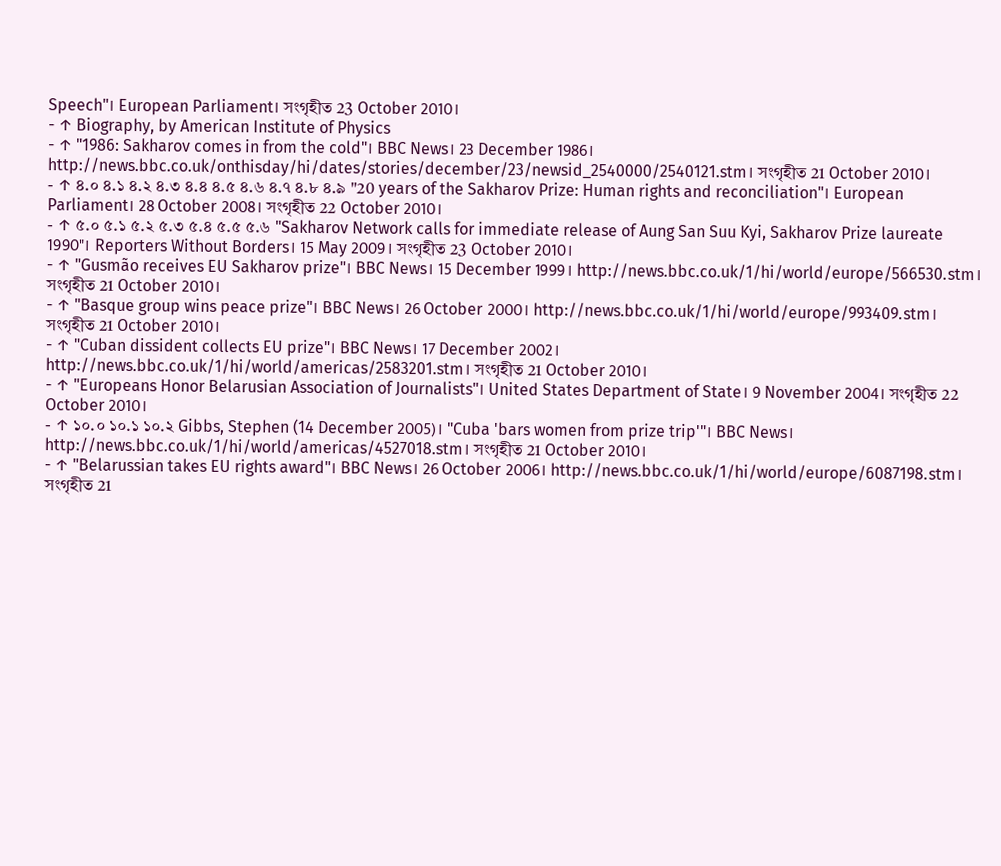Speech"। European Parliament। সংগৃহীত 23 October 2010।
- ↑ Biography, by American Institute of Physics
- ↑ "1986: Sakharov comes in from the cold"। BBC News। 23 December 1986। http://news.bbc.co.uk/onthisday/hi/dates/stories/december/23/newsid_2540000/2540121.stm। সংগৃহীত 21 October 2010।
- ↑ ৪.০ ৪.১ ৪.২ ৪.৩ ৪.৪ ৪.৫ ৪.৬ ৪.৭ ৪.৮ ৪.৯ "20 years of the Sakharov Prize: Human rights and reconciliation"। European Parliament। 28 October 2008। সংগৃহীত 22 October 2010।
- ↑ ৫.০ ৫.১ ৫.২ ৫.৩ ৫.৪ ৫.৫ ৫.৬ "Sakharov Network calls for immediate release of Aung San Suu Kyi, Sakharov Prize laureate 1990"। Reporters Without Borders। 15 May 2009। সংগৃহীত 23 October 2010।
- ↑ "Gusmão receives EU Sakharov prize"। BBC News। 15 December 1999। http://news.bbc.co.uk/1/hi/world/europe/566530.stm। সংগৃহীত 21 October 2010।
- ↑ "Basque group wins peace prize"। BBC News। 26 October 2000। http://news.bbc.co.uk/1/hi/world/europe/993409.stm। সংগৃহীত 21 October 2010।
- ↑ "Cuban dissident collects EU prize"। BBC News। 17 December 2002। http://news.bbc.co.uk/1/hi/world/americas/2583201.stm। সংগৃহীত 21 October 2010।
- ↑ "Europeans Honor Belarusian Association of Journalists"। United States Department of State। 9 November 2004। সংগৃহীত 22 October 2010।
- ↑ ১০.০ ১০.১ ১০.২ Gibbs, Stephen (14 December 2005)। "Cuba 'bars women from prize trip'"। BBC News। http://news.bbc.co.uk/1/hi/world/americas/4527018.stm। সংগৃহীত 21 October 2010।
- ↑ "Belarussian takes EU rights award"। BBC News। 26 October 2006। http://news.bbc.co.uk/1/hi/world/europe/6087198.stm। সংগৃহীত 21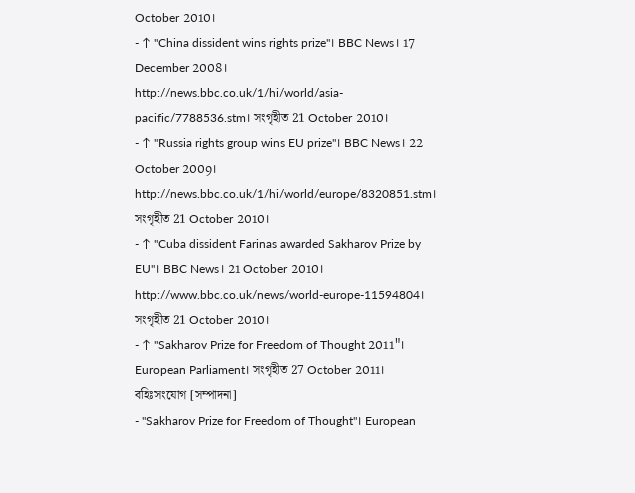October 2010।
- ↑ "China dissident wins rights prize"। BBC News। 17 December 2008। http://news.bbc.co.uk/1/hi/world/asia-pacific/7788536.stm। সংগৃহীত 21 October 2010।
- ↑ "Russia rights group wins EU prize"। BBC News। 22 October 2009। http://news.bbc.co.uk/1/hi/world/europe/8320851.stm। সংগৃহীত 21 October 2010।
- ↑ "Cuba dissident Farinas awarded Sakharov Prize by EU"। BBC News। 21 October 2010। http://www.bbc.co.uk/news/world-europe-11594804। সংগৃহীত 21 October 2010।
- ↑ "Sakharov Prize for Freedom of Thought 2011"। European Parliament। সংগৃহীত 27 October 2011।
বহিঃসংযোগ [সম্পাদনা]
- "Sakharov Prize for Freedom of Thought"। European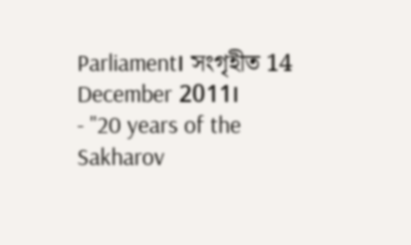Parliament। সংগৃহীত 14 December 2011।
- "20 years of the Sakharov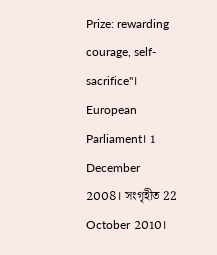Prize: rewarding courage, self-sacrifice"। European Parliament। 1 December 2008। সংগৃহীত 22 October 2010।